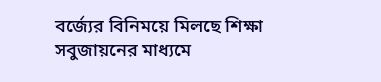বর্জ্যের বিনিময়ে মিলছে শিক্ষা
সবুজায়নের মাধ্যমে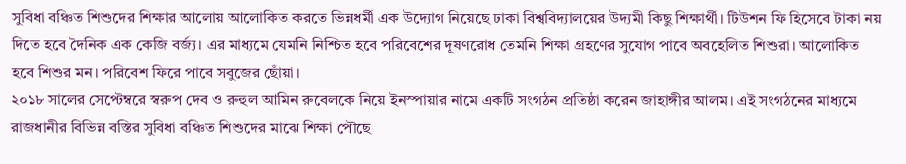সুবিধা বঞ্চিত শিশুদের শিক্ষার আলোয় আলোকিত করতে ভিন্নধর্মী এক উদ্যোগ নিয়েছে ঢাকা বিশ্ববিদ্যালয়ের উদ্যমী কিছু শিক্ষার্থী। টিউশন ফি হিসেবে টাকা নয় দিতে হবে দৈনিক এক কেজি বর্জ্য। এর মাধ্যমে যেমনি নিশ্চিত হবে পরিবেশের দূষণরোধ তেমনি শিক্ষা গ্রহণের সুযোগ পাবে অবহেলিত শিশুরা। আলোকিত হবে শিশুর মন। পরিবেশ ফিরে পাবে সবুজের ছোঁয়া।
২০১৮ সালের সেপ্টেম্বরে স্বরুপ দেব ও রুহুল আমিন রুবেলকে নিয়ে ইনস্পায়ার নামে একটি সংগঠন প্রতিষ্ঠা করেন জাহাঙ্গীর আলম। এই সংগঠনের মাধ্যমে রাজধানীর বিভিন্ন বস্তির সুবিধা বঞ্চিত শিশুদের মাঝে শিক্ষা পৌছে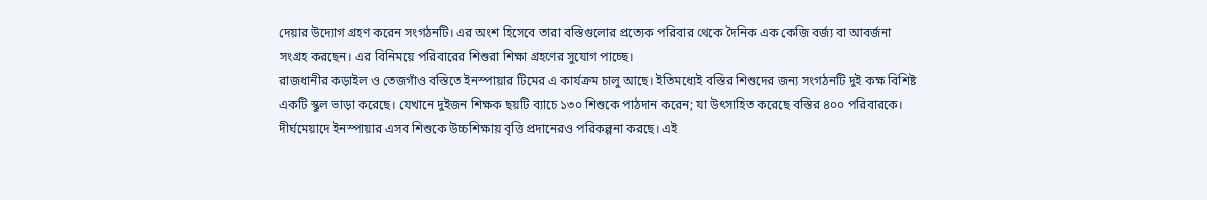দেয়ার উদ্যোগ গ্রহণ করেন সংগঠনটি। এর অংশ হিসেবে তারা বস্তিগুলোর প্রত্যেক পরিবার থেকে দৈনিক এক কেজি বর্জ্য বা আবর্জনা সংগ্রহ করছেন। এর বিনিময়ে পরিবারের শিশুরা শিক্ষা গ্রহণের সুযোগ পাচ্ছে।
রাজধানীর কড়াইল ও তেজগাঁও বস্তিতে ইনস্পায়ার টিমের এ কার্যক্রম চালু আছে। ইতিমধ্যেই বস্তির শিশুদের জন্য সংগঠনটি দুই কক্ষ বিশিষ্ট একটি স্কুল ভাড়া করেছে। যেখানে দুইজন শিক্ষক ছয়টি ব্যাচে ১৩০ শিশুকে পাঠদান করেন; যা উৎসাহিত করেছে বস্তির ৪০০ পরিবারকে। দীর্ঘমেয়াদে ইনস্পায়ার এসব শিশুকে উচ্চশিক্ষায় বৃত্তি প্রদানেরও পরিকল্পনা করছে। এই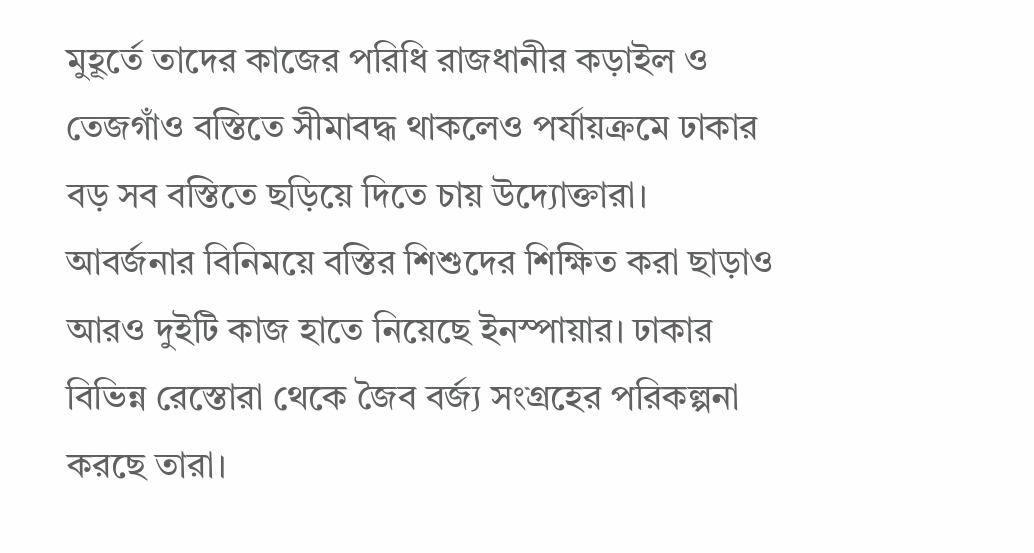মুহূর্তে তাদের কাজের পরিধি রাজধানীর কড়াইল ও তেজগাঁও বস্তিতে সীমাবদ্ধ থাকলেও পর্যায়ক্রমে ঢাকার বড় সব বস্তিতে ছড়িয়ে দিতে চায় উদ্যোক্তারা।
আবর্জনার বিনিময়ে বস্তির শিশুদের শিক্ষিত করা ছাড়াও আরও দুইটি কাজ হাতে নিয়েছে ইনস্পায়ার। ঢাকার বিভিন্ন রেস্তোরা থেকে জৈব বর্জ্য সংগ্রহের পরিকল্পনা করছে তারা।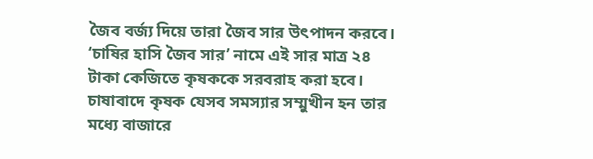জৈব বর্জ্য দিয়ে তারা জৈব সার উৎপাদন করবে। ‘চাষির হাসি জৈব সার’ নামে এই সার মাত্র ২৪ টাকা কেজিতে কৃষককে সরবরাহ করা হবে। চাষাবাদে কৃষক যেসব সমস্যার সম্মুখীন হন তার মধ্যে বাজারে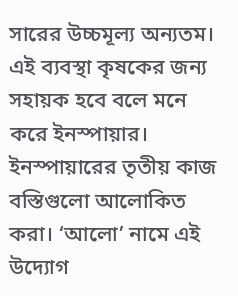সারের উচ্চমূল্য অন্যতম। এই ব্যবস্থা কৃষকের জন্য সহায়ক হবে বলে মনে করে ইনস্পায়ার। ইনস্পায়ারের তৃতীয় কাজ বস্তিগুলো আলোকিত করা। ‘আলো’ নামে এই উদ্যোগ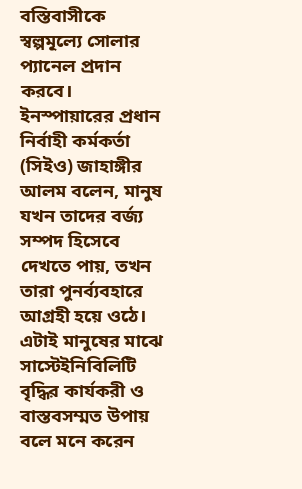বস্তিবাসীকে স্বল্পমূল্যে সোলার প্যানেল প্রদান করবে।
ইনস্পায়ারের প্রধান নির্বাহী কর্মকর্তা (সিইও) জাহাঙ্গীর আলম বলেন, মানুষ যখন তাদের বর্জ্য সম্পদ হিসেবে দেখতে পায়, তখন তারা পুনর্ব্যবহারে আগ্রহী হয়ে ওঠে। এটাই মানুষের মাঝে সাস্টেইনিবিলিটি বৃদ্ধির কার্যকরী ও বাস্তবসম্মত উপায় বলে মনে করেন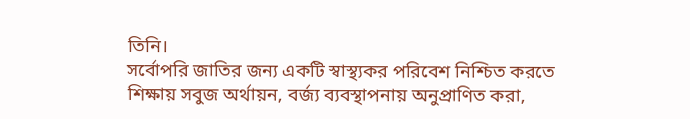তিনি।
সর্বোপরি জাতির জন্য একটি স্বাস্থ্যকর পরিবেশ নিশ্চিত করতে শিক্ষায় সবুজ অর্থায়ন, বর্জ্য ব্যবস্থাপনায় অনুপ্রাণিত করা,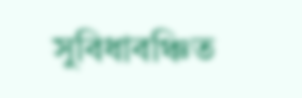সুবিধাবঞ্চিত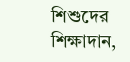শিশুদের শিক্ষাদান,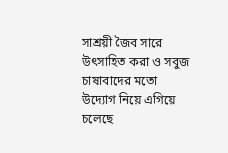সাশ্রয়ী জৈব সারে উৎসাহিত করা ও সবুজ চাষাবাদের মতো উদ্যোগ নিয়ে এগিয়ে চলেছে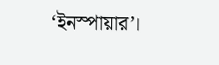‘ইনস্পায়ার’।